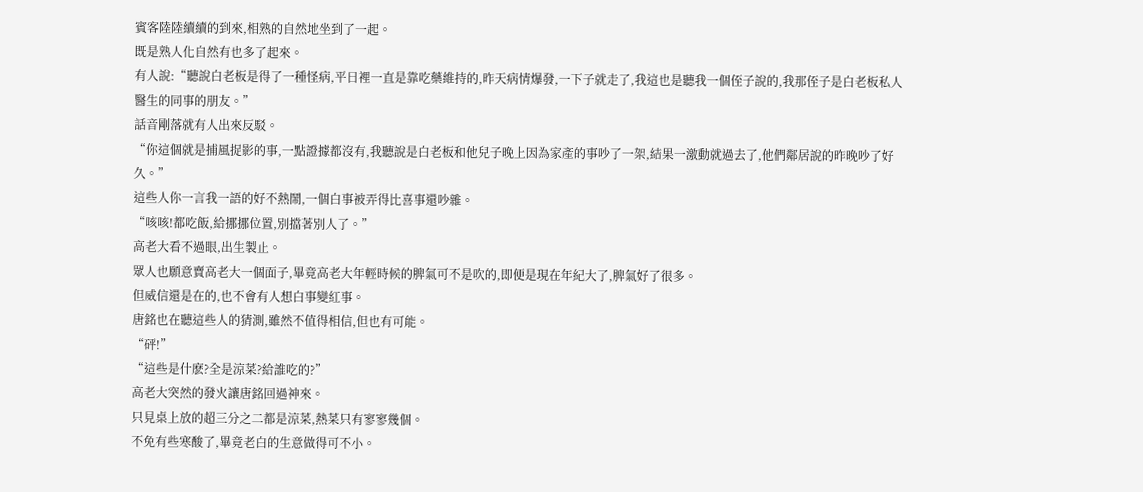賓客陸陸續續的到來,相熟的自然地坐到了一起。
既是熟人化自然有也多了起來。
有人說:“聽說白老板是得了一種怪病,平日裡一直是靠吃藥維持的,昨天病情爆發,一下子就走了,我這也是聽我一個侄子說的,我那侄子是白老板私人醫生的同事的朋友。”
話音剛落就有人出來反駁。
“你這個就是捕風捉影的事,一點證據都沒有,我聽說是白老板和他兒子晚上因為家產的事吵了一架,結果一激動就過去了,他們鄰居說的昨晚吵了好久。”
這些人你一言我一語的好不熱鬧,一個白事被弄得比喜事還吵雜。
“咳咳!都吃飯,給挪挪位置,別擋著別人了。”
高老大看不過眼,出生製止。
眾人也願意賣高老大一個面子,畢竟高老大年輕時候的脾氣可不是吹的,即便是現在年紀大了,脾氣好了很多。
但威信還是在的,也不會有人想白事變紅事。
唐銘也在聽這些人的猜測,雖然不值得相信,但也有可能。
“砰!”
“這些是什麽?全是涼菜?給誰吃的?”
高老大突然的發火讓唐銘回過神來。
只見桌上放的超三分之二都是涼菜,熱菜只有寥寥幾個。
不免有些寒酸了,畢竟老白的生意做得可不小。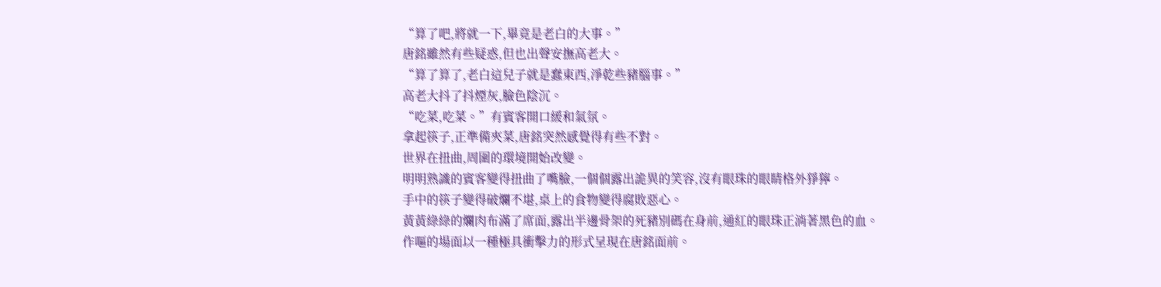“算了吧,將就一下,畢竟是老白的大事。”
唐銘雖然有些疑惑,但也出聲安撫高老大。
“算了算了,老白這兒子就是蠢東西,淨乾些豬腦事。”
高老大抖了抖煙灰,臉色陰沉。
“吃菜,吃菜。”有賓客開口緩和氣氛。
拿起筷子,正準備夾菜,唐銘突然感覺得有些不對。
世界在扭曲,周圍的環境開始改變。
明明熟識的賓客變得扭曲了嘴臉,一個個露出詭異的笑容,沒有眼珠的眼睛格外猙獰。
手中的筷子變得破爛不堪,桌上的食物變得腐敗惡心。
黃黃綠綠的爛肉布滿了席面,露出半邊骨架的死豬別碼在身前,通紅的眼珠正淌著黑色的血。
作嘔的場面以一種極具衝擊力的形式呈現在唐銘面前。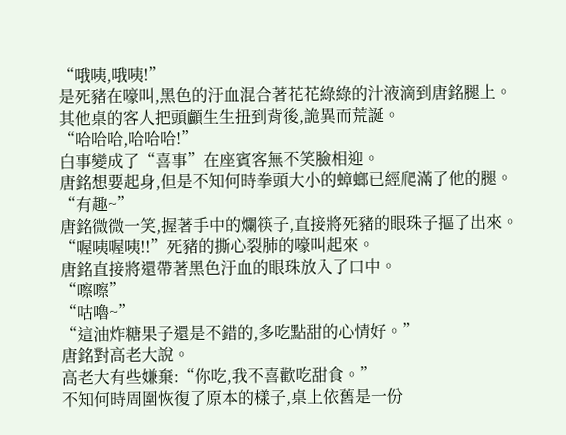“哦咦,哦咦!”
是死豬在嚎叫,黑色的汙血混合著花花綠綠的汁液滴到唐銘腿上。
其他桌的客人把頭顱生生扭到背後,詭異而荒誕。
“哈哈哈,哈哈哈!”
白事變成了“喜事”在座賓客無不笑臉相迎。
唐銘想要起身,但是不知何時拳頭大小的蟑螂已經爬滿了他的腿。
“有趣~”
唐銘微微一笑,握著手中的爛筷子,直接將死豬的眼珠子摳了出來。
“喔咦喔咦!!”死豬的撕心裂肺的嚎叫起來。
唐銘直接將還帶著黑色汙血的眼珠放入了口中。
“嚓嚓”
“咕嚕~”
“這油炸糖果子還是不錯的,多吃點甜的心情好。”
唐銘對高老大說。
高老大有些嫌棄:“你吃,我不喜歡吃甜食。”
不知何時周圍恢復了原本的樣子,桌上依舊是一份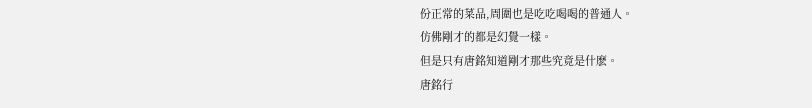份正常的菜品,周圍也是吃吃喝喝的普通人。
仿佛剛才的都是幻覺一樣。
但是只有唐銘知道剛才那些究竟是什麽。
唐銘行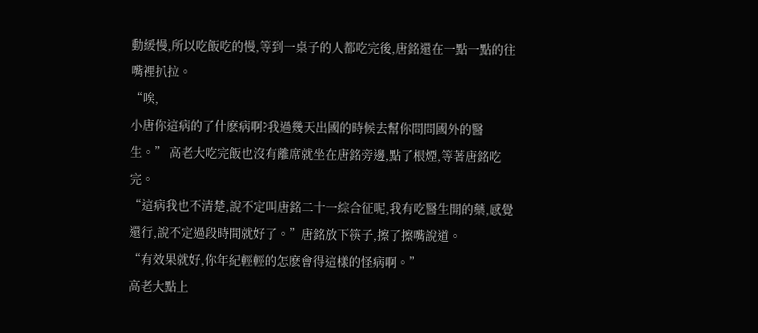動緩慢,所以吃飯吃的慢,等到一桌子的人都吃完後,唐銘還在一點一點的往嘴裡扒拉。
“唉,
小唐你這病的了什麽病啊?我過幾天出國的時候去幫你問問國外的醫生。” 高老大吃完飯也沒有離席就坐在唐銘旁邊,點了根煙,等著唐銘吃完。
“這病我也不清楚,說不定叫唐銘二十一綜合征呢,我有吃醫生開的藥,感覺還行,說不定過段時間就好了。”唐銘放下筷子,擦了擦嘴說道。
“有效果就好,你年紀輕輕的怎麽會得這樣的怪病啊。”
高老大點上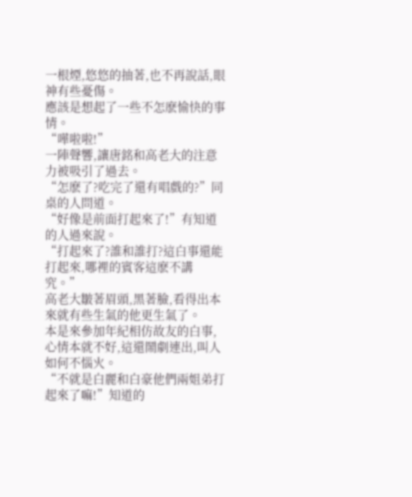一根煙,悠悠的抽著,也不再說話,眼神有些憂傷。
應該是想起了一些不怎麽愉快的事情。
“嘩啦啦!”
一陣聲響,讓唐銘和高老大的注意力被吸引了過去。
“怎麽了?吃完了還有唱戲的?”同桌的人問道。
“好像是前面打起來了!”有知道的人過來說。
“打起來了?誰和誰打?這白事還能打起來,哪裡的賓客這麽不講究。”
高老大皺著眉頭,黑著臉,看得出本來就有些生氣的他更生氣了。
本是來參加年紀相仿故友的白事,心情本就不好,這還鬧劇連出,叫人如何不惱火。
“不就是白麗和白豪他們兩姐弟打起來了嘛!”知道的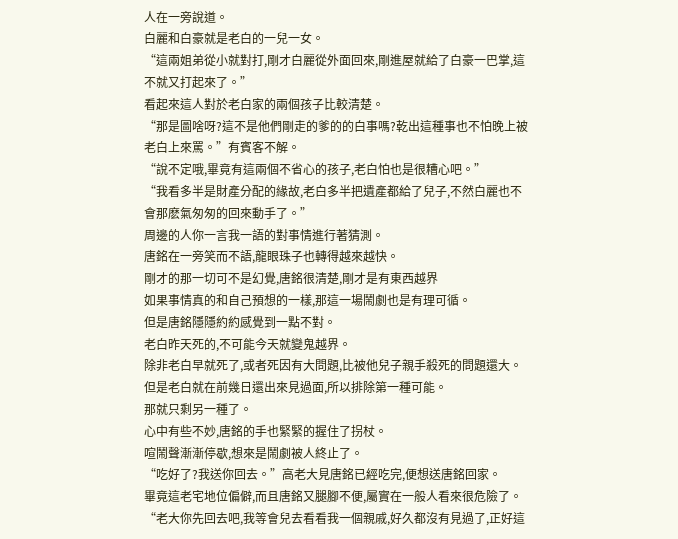人在一旁說道。
白麗和白豪就是老白的一兒一女。
“這兩姐弟從小就對打,剛才白麗從外面回來,剛進屋就給了白豪一巴掌,這不就又打起來了。”
看起來這人對於老白家的兩個孩子比較清楚。
“那是圖啥呀?這不是他們剛走的爹的的白事嗎?乾出這種事也不怕晚上被老白上來罵。”有賓客不解。
“說不定哦,畢竟有這兩個不省心的孩子,老白怕也是很糟心吧。”
“我看多半是財產分配的緣故,老白多半把遺產都給了兒子,不然白麗也不會那麽氣匆匆的回來動手了。”
周邊的人你一言我一語的對事情進行著猜測。
唐銘在一旁笑而不語,龍眼珠子也轉得越來越快。
剛才的那一切可不是幻覺,唐銘很清楚,剛才是有東西越界
如果事情真的和自己預想的一樣,那這一場鬧劇也是有理可循。
但是唐銘隱隱約約感覺到一點不對。
老白昨天死的,不可能今天就變鬼越界。
除非老白早就死了,或者死因有大問題,比被他兒子親手殺死的問題還大。
但是老白就在前幾日還出來見過面,所以排除第一種可能。
那就只剩另一種了。
心中有些不妙,唐銘的手也緊緊的握住了拐杖。
喧鬧聲漸漸停歇,想來是鬧劇被人終止了。
“吃好了?我送你回去。”高老大見唐銘已經吃完,便想送唐銘回家。
畢竟這老宅地位偏僻,而且唐銘又腿腳不便,屬實在一般人看來很危險了。
“老大你先回去吧,我等會兒去看看我一個親戚,好久都沒有見過了,正好這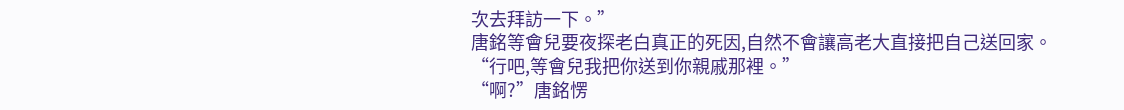次去拜訪一下。”
唐銘等會兒要夜探老白真正的死因,自然不會讓高老大直接把自己送回家。
“行吧,等會兒我把你送到你親戚那裡。”
“啊?”唐銘愣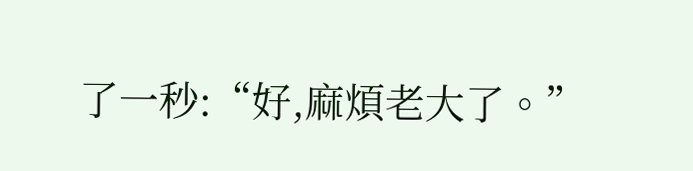了一秒:“好,麻煩老大了。”